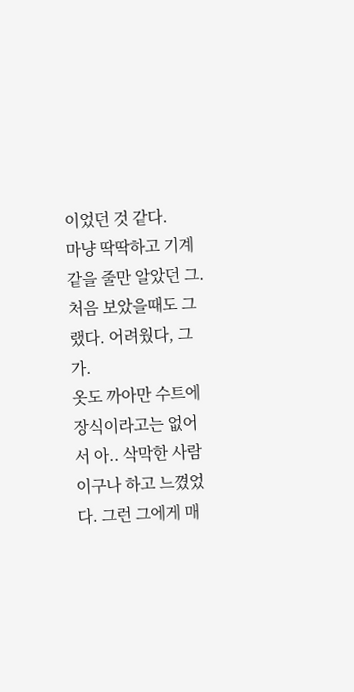이었던 것 같다.
마냥 딱딱하고 기계같을 줄만 알았던 그.
처음 보았을때도 그랬다. 어려웠다, 그가.
옷도 까아만 수트에 장식이라고는 없어서 아.. 삭막한 사람이구나 하고 느꼈었다. 그런 그에게 매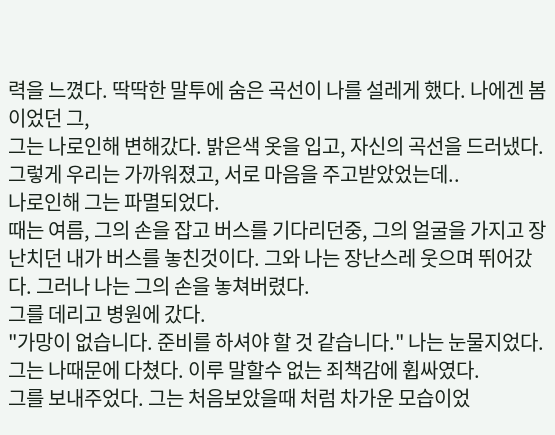력을 느꼈다. 딱딱한 말투에 숨은 곡선이 나를 설레게 했다. 나에겐 봄이었던 그,
그는 나로인해 변해갔다. 밝은색 옷을 입고, 자신의 곡선을 드러냈다. 그렇게 우리는 가까워졌고, 서로 마음을 주고받았었는데..
나로인해 그는 파멸되었다.
때는 여름, 그의 손을 잡고 버스를 기다리던중, 그의 얼굴을 가지고 장난치던 내가 버스를 놓친것이다. 그와 나는 장난스레 웃으며 뛰어갔다. 그러나 나는 그의 손을 놓쳐버렸다.
그를 데리고 병원에 갔다.
"가망이 없습니다. 준비를 하셔야 할 것 같습니다." 나는 눈물지었다. 그는 나때문에 다쳤다. 이루 말할수 없는 죄책감에 휩싸였다.
그를 보내주었다. 그는 처음보았을때 처럼 차가운 모습이었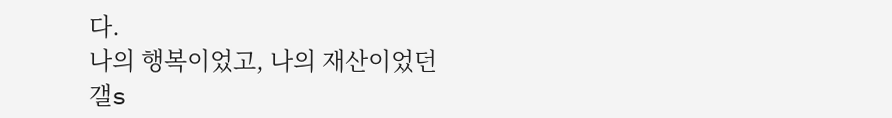다.
나의 행복이었고, 나의 재산이었던
갤s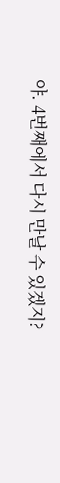야. 4번째에서 다시 만날 수 있겠지?